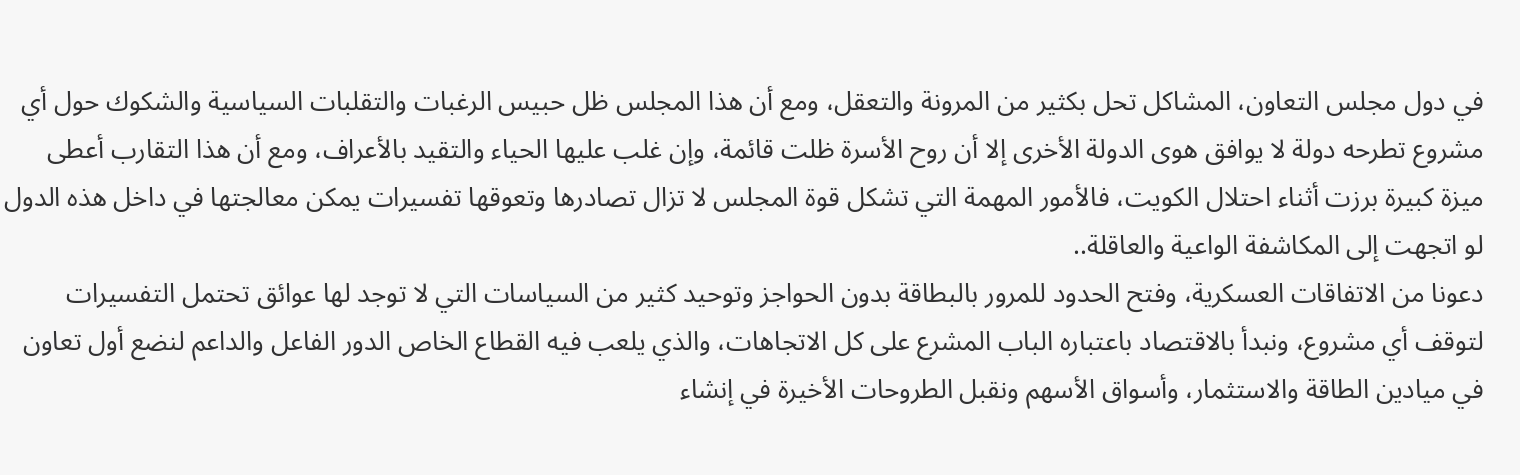في دول مجلس التعاون، المشاكل تحل بكثير من المرونة والتعقل، ومع أن هذا المجلس ظل حبيس الرغبات والتقلبات السياسية والشكوك حول أي مشروع تطرحه دولة لا يوافق هوى الدولة الأخرى إلا أن روح الأسرة ظلت قائمة، وإن غلب عليها الحياء والتقيد بالأعراف، ومع أن هذا التقارب أعطى ميزة كبيرة برزت أثناء احتلال الكويت، فالأمور المهمة التي تشكل قوة المجلس لا تزال تصادرها وتعوقها تفسيرات يمكن معالجتها في داخل هذه الدول لو اتجهت إلى المكاشفة الواعية والعاقلة..
دعونا من الاتفاقات العسكرية، وفتح الحدود للمرور بالبطاقة بدون الحواجز وتوحيد كثير من السياسات التي لا توجد لها عوائق تحتمل التفسيرات لتوقف أي مشروع، ونبدأ بالاقتصاد باعتباره الباب المشرع على كل الاتجاهات، والذي يلعب فيه القطاع الخاص الدور الفاعل والداعم لنضع أول تعاون في ميادين الطاقة والاستثمار، وأسواق الأسهم ونقبل الطروحات الأخيرة في إنشاء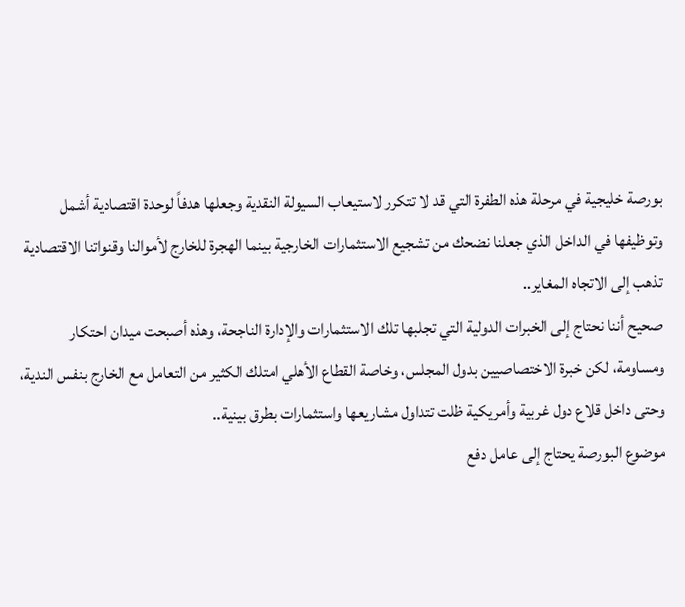بورصة خليجية في مرحلة هذه الطفرة التي قد لا تتكرر لاستيعاب السيولة النقدية وجعلها هدفاً لوحدة اقتصادية أشمل وتوظيفها في الداخل الذي جعلنا نضحك من تشجيع الاستثمارات الخارجية بينما الهجرة للخارج لأموالنا وقنواتنا الاقتصادية تذهب إلى الاتجاه المغاير..
صحيح أننا نحتاج إلى الخبرات الدولية التي تجلبها تلك الاستثمارات والإدارة الناجحة، وهذه أصبحت ميدان احتكار ومساومة، لكن خبرة الاختصاصيين بدول المجلس، وخاصة القطاع الأهلي امتلك الكثير من التعامل مع الخارج بنفس الندية، وحتى داخل قلاع دول غربية وأمريكية ظلت تتداول مشاريعها واستثمارات بطرق بينية..
موضوع البورصة يحتاج إلى عامل دفع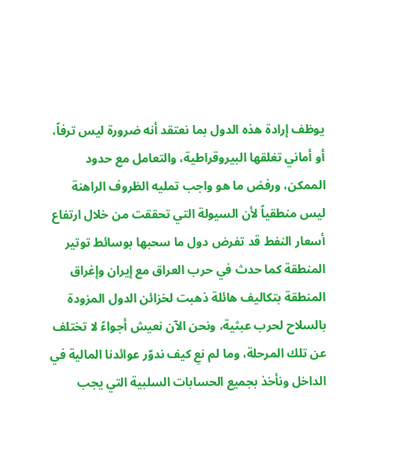يوظف إرادة هذه الدول بما نعتقد أنه ضرورة ليس ترفاً، أو أماني تغلقها البيروقراطية، والتعامل مع حدود الممكن، ورفض ما هو واجب تمليه الظروف الراهنة ليس منطقياً لأن السيولة التي تحققت من خلال ارتفاع أسعار النفط قد تفرض دول ما سحبها بوسائط توتير المنطقة كما حدث في حرب العراق مع إيران وإغراق المنطقة بتكاليف هائلة ذهبت لخزائن الدول المزودة بالسلاح لحرب عبثية، ونحن الآن نعيش أجواءً لا تختلف عن تلك المرحلة، وما لم نعِ كيف ندوّر عوائدنا المالية في الداخل ونأخذ بجميع الحسابات السلبية التي يجب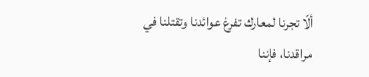ألّا تجرنا لمعارك تفرغ عوائدنا وتقتلنا في مراقدنا، فإننا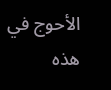الأحوج في هذه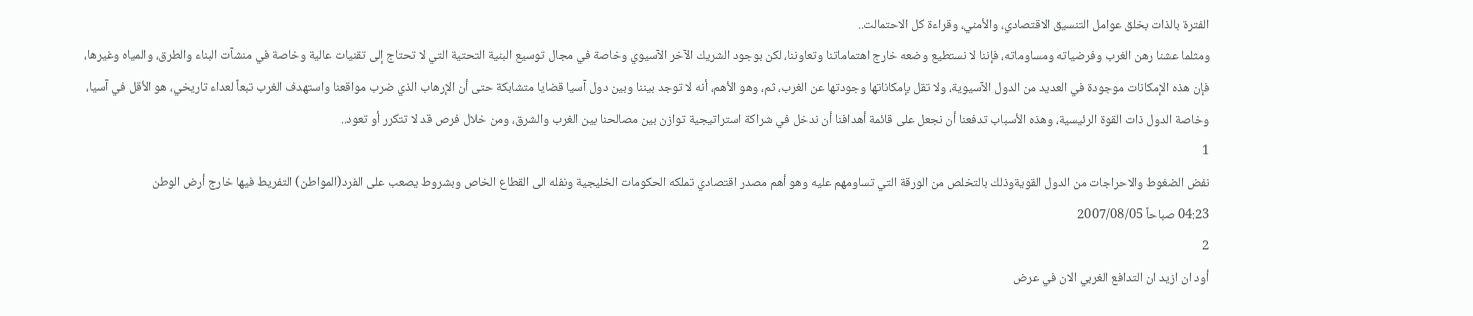الفترة بالذات بخلق عوامل التنسيق الاقتصادي، والأمني، وقراءة كل الاحتمالت..
ومثلما عشنا رهن الغرب وفرضياته ومساوماته، فإننا لا نستطيع وضعه خارج اهتماماتنا وتعاوننا، لكن بوجود الشريك الآخر الآسيوي وخاصة في مجال توسيع البنية التحتية التي لا تحتاج إلى تقنيات عالية وخاصة في منشآت البناء والطرق، والمياه وغيرها، فإن هذه الإمكانات موجودة في العديد من الدول الآسيوية، ولا تقل بإمكاناتها وجودتها عن الغرب، ثم، وهو الأهم، أنه لا توجد بيننا وبين دول آسيا قضايا متشابكة حتى أن الإرهاب الذي ضرب مواقعنا واستهدف الغرب تبعاً لعداء تاريخي، هو الأقل في آسيا، وخاصة الدول ذات القوة الرئيسية، وهذه الأسباب تدفعنا أن نجعل على قائمة أهدافنا أن ندخل في شراكة استراتيجية توازن بين مصالحنا بين الغرب والشرق، ومن خلال فرص قد لا تتكرر أو تعود..
1
نفض الضغوط والاحراجات من الدول القويةوذلك بالتخلص من الورقة التي تساومهم عليه وهو أهم مصدر اقتصادي تملكه الحكومات الخليجية ونفله الى القطاع الخاص وبشروط يصعب على الفرد(المواطن) التفريط فيها خارج أرض الوطن
04:23 صباحاً 2007/08/05
2
أود ان ازيد ان التدافع الغربي الان في عرض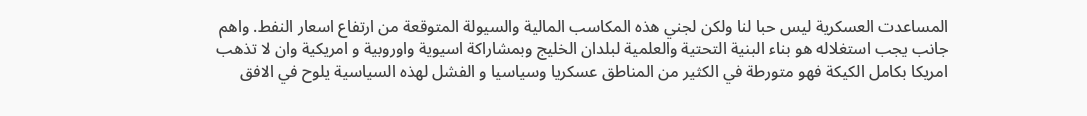المساعدت العسكرية ليس حبا لنا ولكن لجني هذه المكاسب المالية والسيولة المتوقعة من ارتفاع اسعار النفط. واهم جانب يجب استغلاله هو بناء البنية التحتية والعلمية لبلدان الخليج وبمشاراكة اسيوية واوروبية و امريكية وان لا تذهب امريكا بكامل الكيكة فهو متورطة في الكثير من المناطق عسكريا وسياسيا و الفشل لهذه السياسية يلوح في الافق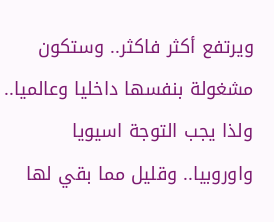ويرتفع أكثر فاكثر.. وستكون مشغولة بنفسها داخليا وعالميا.. ولذا يجب التوجة اسيويا واوروبيا.. وقليل مما بقي لها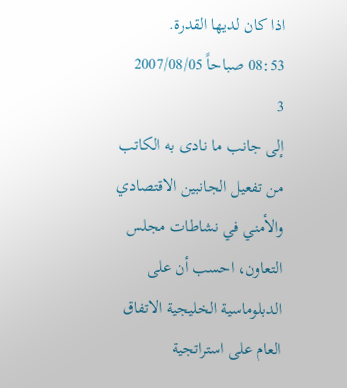اذا كان لديها القدرة.
08:53 صباحاً 2007/08/05
3
إلى جانب ما نادى به الكاتب من تفعيل الجانبين الاقتصادي والأمني في نشاطات مجلس التعاون، احسب أن على الدبلوماسية الخليجية الاتفاق العام على استراتجية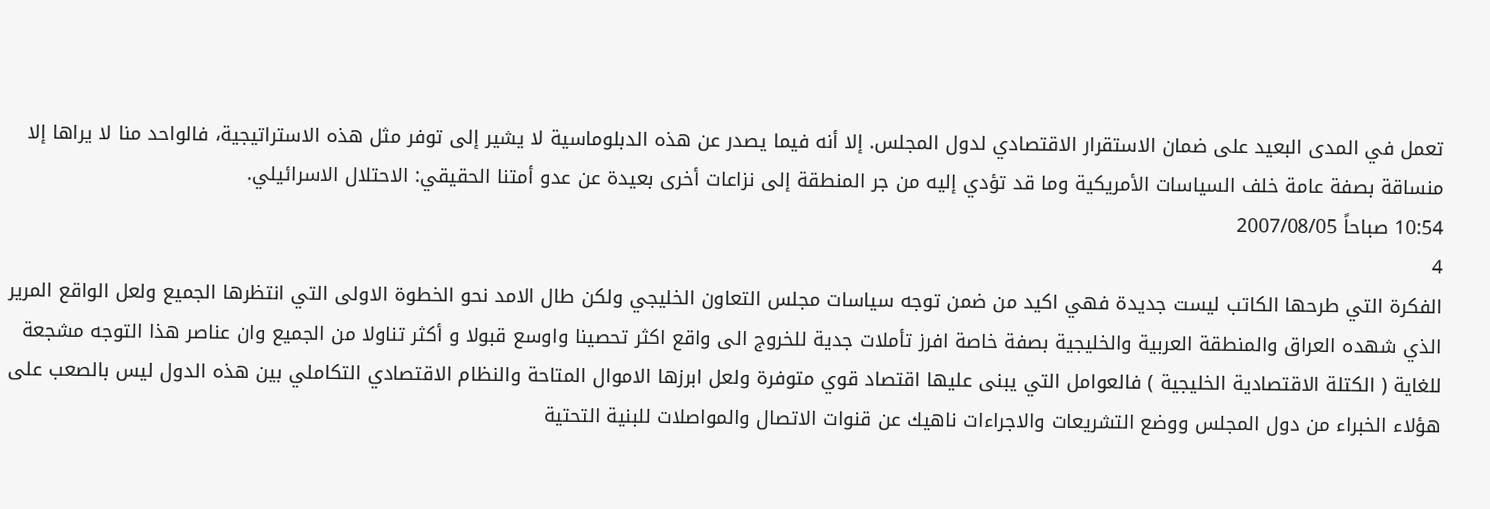تعمل في المدى البعيد على ضمان الاستقرار الاقتصادي لدول المجلس. إلا أنه فيما يصدر عن هذه الدبلوماسية لا يشير إلى توفر مثل هذه الاستراتيجية، فالواحد منا لا يراها إلا منساقة بصفة عامة خلف السياسات الأمريكية وما قد تؤدي إليه من جر المنطقة إلى نزاعات أخرى بعيدة عن عدو أمتنا الحقيقي: الاحتلال الاسرائيلي.
10:54 صباحاً 2007/08/05
4
الفكرة التي طرحها الكاتب ليست جديدة فهي اكيد من ضمن توجه سياسات مجلس التعاون الخليجي ولكن طال الامد نحو الخطوة الاولى التي انتظرها الجميع ولعل الواقع المرير الذي شهده العراق والمنطقة العربية والخليجية بصفة خاصة افرز تأملات جدية للخروج الى واقع اكثر تحصينا واوسع قبولا و أكثر تناولا من الجميع وان عناصر هذا التوجه مشجعة للغاية ( الكتلة الاقتصادية الخليجية ) فالعوامل التي يبنى عليها اقتصاد قوي متوفرة ولعل ابرزها الاموال المتاحة والنظام الاقتصادي التكاملي بين هذه الدول ليس بالصعب على هؤلاء الخبراء من دول المجلس ووضع التشريعات والاجراءات ناهيك عن قنوات الاتصال والمواصلات للبنية التحتية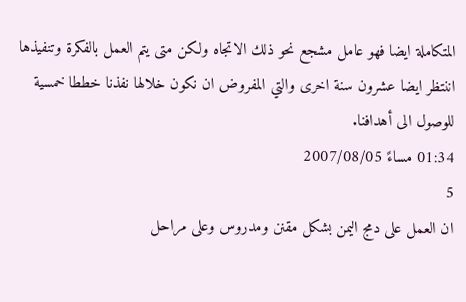المتكاملة ايضا فهو عامل مشجع نحو ذلك الاتجاه ولكن متى يتم العمل بالفكرة وتنفيذها اننتظر ايضا عشرون سنة اخرى والتي المفروض ان نكون خلالها نفذنا خططا خمسية للوصول الى أهدافنا.
01:34 مساءً 2007/08/05
5
ان العمل على دمج اليمن بشكل مقنن ومدروس وعلى مراحل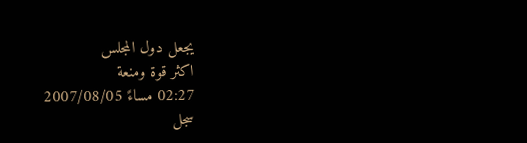يجعل دول المجلس
اكثر قوة ومنعة
02:27 مساءً 2007/08/05
سجل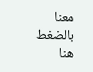معنا بالضغط هنا